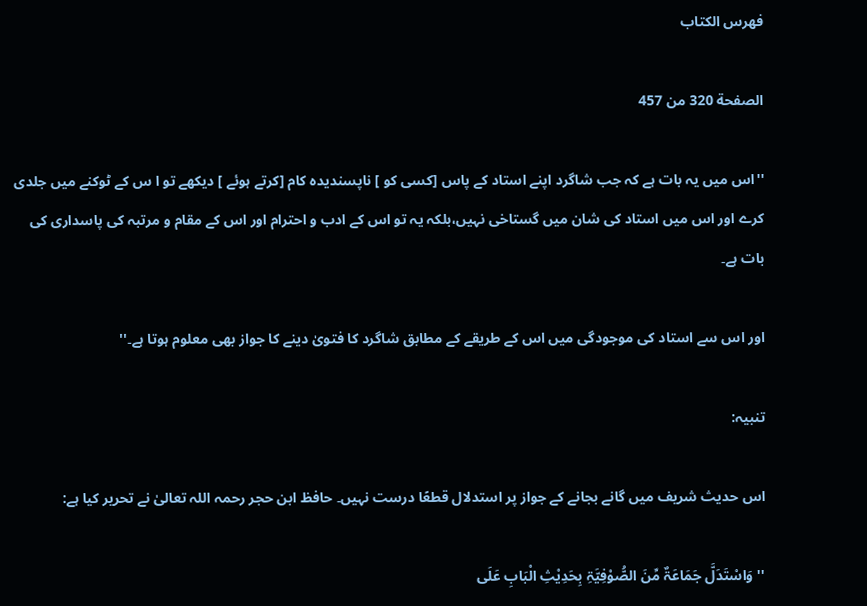فهرس الكتاب

الصفحة 320 من 457

''اس میں یہ بات ہے کہ جب شاگرد اپنے استاد کے پاس [کسی کو ] ناپسندیدہ کام [کرتے ہوئے ] دیکھے تو ا س کے ٹوکنے میں جلدی کرے اور اس میں استاد کی شان میں گستاخی نہیں،بلکہ یہ تو اس کے ادب و احترام اور اس کے مقام و مرتبہ کی پاسداری کی بات ہے۔

اور اس سے استاد کی موجودگی میں اس کے طریقے کے مطابق شاگرد کا فتویٰ دینے کا جواز بھی معلوم ہوتا ہے۔''

تنبیہ:

اس حدیث شریف میں گانے بجانے کے جواز پر استدلال قطعًا درست نہیں۔ حافظ ابن حجر رحمہ اللہ تعالیٰ نے تحریر کیا ہے:

'' وَاسْتَدَلَّ جَمَاعَۃٌ مِّنَ الصُّوْفِیَّۃِ بِحَدِیْثِ الْبَابِ عَلَی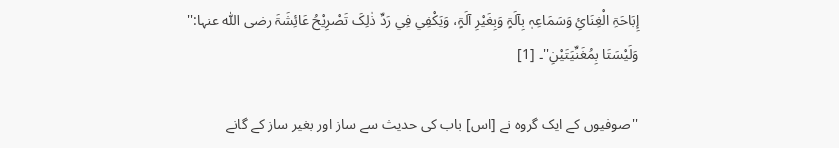إِبَاحَۃِ الْغِنَائِ وَسَمَاعِہٖ بِآلَۃٍ وَبِغَیْرِ آلَۃٍ، وَیَکْفِي فِي رَدِّ ذٰلِکَ تَصْرِیْحُ عَائِشَۃَ رضی اللّٰه عنہا:'' وَلَیْسَتَا بِمُغَنِّیَتَیْنِ''۔ [1]

''صوفیوں کے ایک گروہ نے [اس] باب کی حدیث سے ساز اور بغیر ساز کے گانے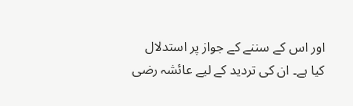اور اس کے سننے کے جواز پر استدلال کیا ہے۔ ان کی تردید کے لیے عائشہ رضی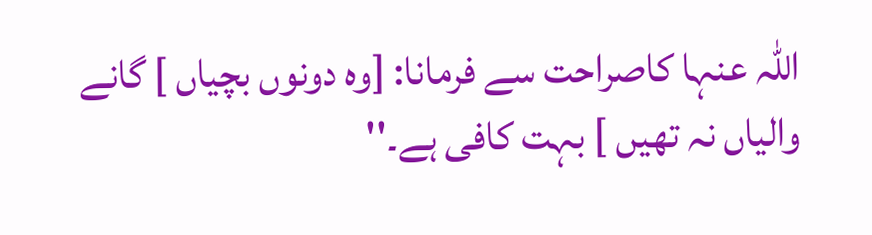اللہ عنہا کاصراحت سے فرمانا: [وہ دونوں بچیاں ] گانے والیاں نہ تھیں ] بہت کافی ہے۔''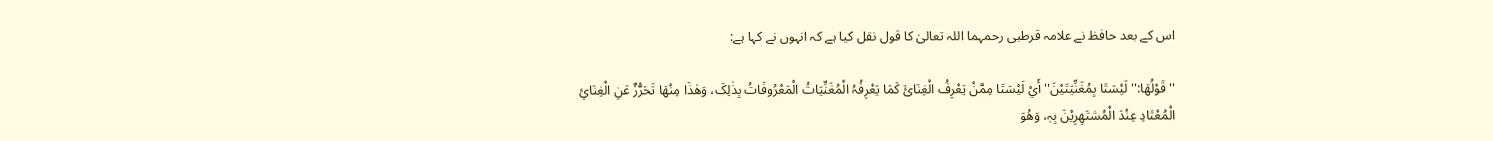اس کے بعد حافظ نے علامہ قرطبی رحمہما اللہ تعالیٰ کا قول نقل کیا ہے کہ انہوں نے کہا ہے:

'' قَوْلُھَا:'' لَیْسَتَا بِمُغَنِّیَتَیْنَ'' أَيْ لَیْسَتَا مِمَّنْ یَعْرِفُ الْغِنَائَ کَمَا یَعْرِفُہُ الْمُغَنِّیَاتُ الْمَعْرُوفَاتُ بِذٰلِکَ، وَھٰذَا مِنْھَا تَحَرُّزٌ عَنِ الْغِنَائِ الْمُعْتَادِ عِنْدَ الْمُشتَھِرِیْنَ بِہٖ، وَھُوَ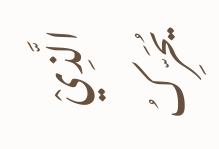الَّذِيْ یُحَرِّکُ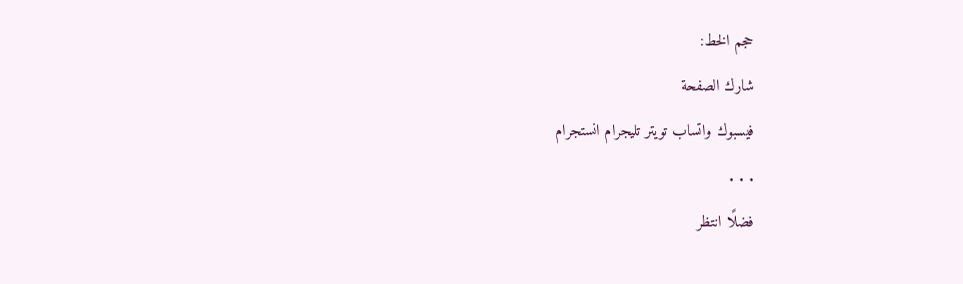حجم الخط:
شارك الصفحة
فيسبوك واتساب تويتر تليجرام انستجرام
. . .
فضلًا انتظر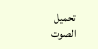تحميل الصوت